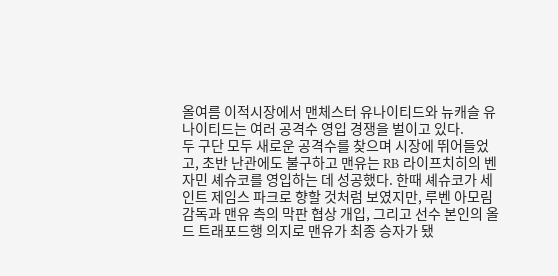올여름 이적시장에서 맨체스터 유나이티드와 뉴캐슬 유나이티드는 여러 공격수 영입 경쟁을 벌이고 있다.
두 구단 모두 새로운 공격수를 찾으며 시장에 뛰어들었고, 초반 난관에도 불구하고 맨유는 RB 라이프치히의 벤자민 셰슈코를 영입하는 데 성공했다. 한때 셰슈코가 세인트 제임스 파크로 향할 것처럼 보였지만, 루벤 아모림 감독과 맨유 측의 막판 협상 개입, 그리고 선수 본인의 올드 트래포드행 의지로 맨유가 최종 승자가 됐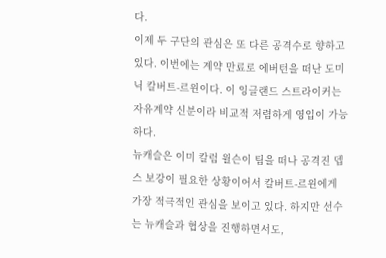다.
이제 두 구단의 관심은 또 다른 공격수로 향하고 있다. 이번에는 계약 만료로 에버턴을 떠난 도미닉 칼버트-르윈이다. 이 잉글랜드 스트라이커는 자유계약 신분이라 비교적 저렴하게 영입이 가능하다.
뉴캐슬은 이미 칼럼 윌슨이 팀을 떠나 공격진 뎁스 보강이 필요한 상황이어서 칼버트-르윈에게 가장 적극적인 관심을 보이고 있다. 하지만 선수는 뉴캐슬과 협상을 진행하면서도,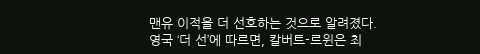맨유 이적을 더 선호하는 것으로 알려졌다.
영국 ‘더 선’에 따르면, 칼버트-르윈은 최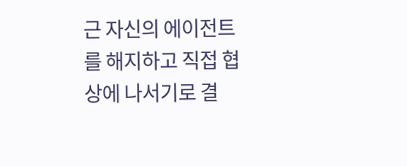근 자신의 에이전트를 해지하고 직접 협상에 나서기로 결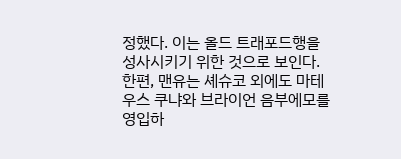정했다. 이는 올드 트래포드행을 성사시키기 위한 것으로 보인다.
한편, 맨유는 셰슈코 외에도 마테우스 쿠냐와 브라이언 음부에모를 영입하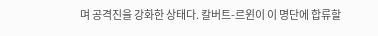며 공격진을 강화한 상태다. 칼버트-르윈이 이 명단에 합류할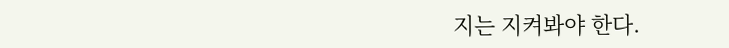지는 지켜봐야 한다.